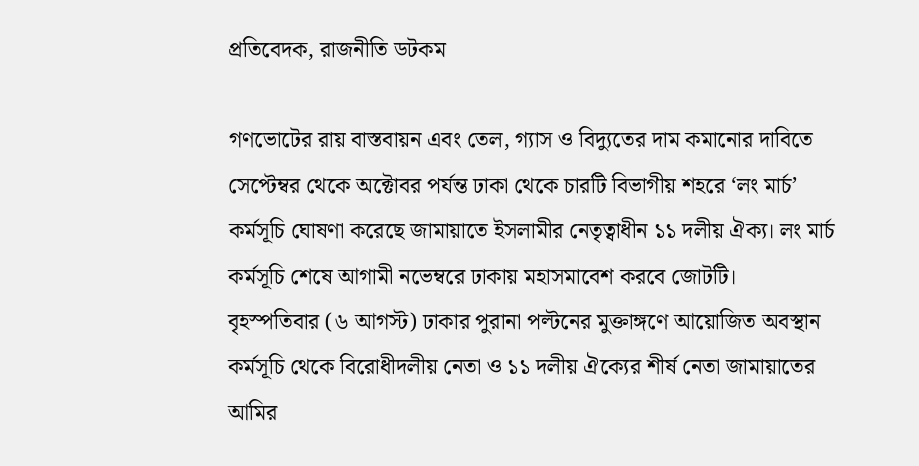প্রতিবেদক, রাজনীতি ডটকম

গণভোটের রায় বাস্তবায়ন এবং তেল, গ্যাস ও বিদ্যুতের দাম কমানোর দাবিতে সেপ্টেম্বর থেকে অক্টোবর পর্যন্ত ঢাকা থেকে চারটি বিভাগীয় শহরে ‘লং মার্চ’ কর্মসূচি ঘোষণা করেছে জামায়াতে ইসলামীর নেতৃত্বাধীন ১১ দলীয় ঐক্য। লং মার্চ কর্মসূচি শেষে আগামী নভেম্বরে ঢাকায় মহাসমাবেশ করবে জোটটি।
বৃহস্পতিবার (৬ আগস্ট) ঢাকার পুরানা পল্টনের মুক্তাঙ্গণে আয়োজিত অবস্থান কর্মসূচি থেকে বিরোধীদলীয় নেতা ও ১১ দলীয় ঐক্যের শীর্ষ নেতা জামায়াতের আমির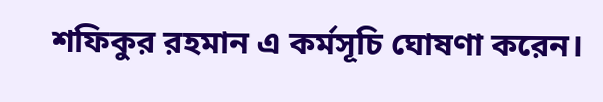শফিকুর রহমান এ কর্মসূচি ঘোষণা করেন।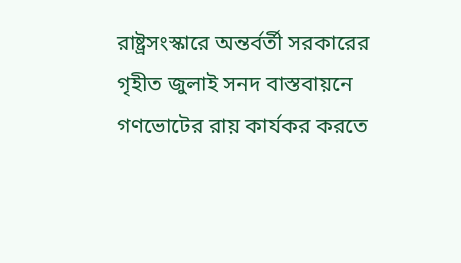রাষ্ট্রসংস্কারে অন্তর্বর্তী সরকারের গৃহীত জুলাই সনদ বাস্তবায়নে গণভোটের রায় কার্যকর করতে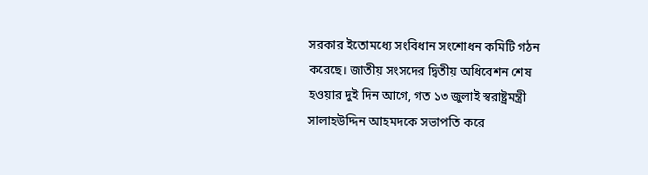সরকার ইতোমধ্যে সংবিধান সংশোধন কমিটি গঠন করেছে। জাতীয় সংসদের দ্বিতীয় অধিবেশন শেষ হওয়ার দুই দিন আগে, গত ১৩ জুলাই স্বরাষ্ট্রমন্ত্রী সালাহউদ্দিন আহমদকে সভাপতি করে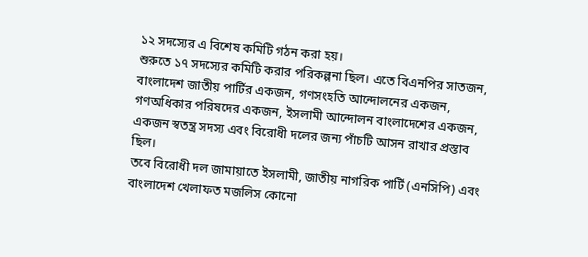১২ সদস্যের এ বিশেষ কমিটি গঠন করা হয়।
শুরুতে ১৭ সদস্যের কমিটি করার পরিকল্পনা ছিল। এতে বিএনপির সাতজন, বাংলাদেশ জাতীয় পার্টির একজন, গণসংহতি আন্দোলনের একজন, গণঅধিকার পরিষদের একজন, ইসলামী আন্দোলন বাংলাদেশের একজন, একজন স্বতন্ত্র সদস্য এবং বিরোধী দলের জন্য পাঁচটি আসন রাখার প্রস্তাব ছিল।
তবে বিরোধী দল জামায়াতে ইসলামী, জাতীয় নাগরিক পার্টি (এনসিপি) এবং বাংলাদেশ খেলাফত মজলিস কোনো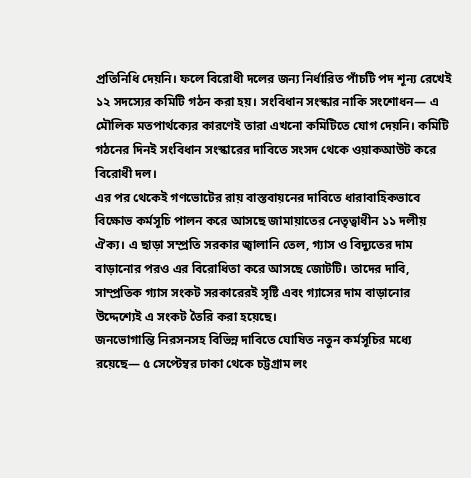প্রতিনিধি দেয়নি। ফলে বিরোধী দলের জন্য নির্ধারিত পাঁচটি পদ শূন্য রেখেই ১২ সদস্যের কমিটি গঠন করা হয়। সংবিধান সংস্কার নাকি সংশোধন— এ মৌলিক মতপার্থক্যের কারণেই তারা এখনো কমিটিতে যোগ দেয়নি। কমিটি গঠনের দিনই সংবিধান সংস্কারের দাবিতে সংসদ থেকে ওয়াকআউট করে বিরোধী দল।
এর পর থেকেই গণভোটের রায় বাস্তবায়নের দাবিতে ধারাবাহিকভাবে বিক্ষোভ কর্মসূচি পালন করে আসছে জামায়াতের নেতৃত্বাধীন ১১ দলীয় ঐক্য। এ ছাড়া সম্প্রতি সরকার জ্বালানি তেল, গ্যাস ও বিদ্যুতের দাম বাড়ানোর পরও এর বিরোধিতা করে আসছে জোটটি। তাদের দাবি, সাম্প্রতিক গ্যাস সংকট সরকারেরই সৃষ্টি এবং গ্যাসের দাম বাড়ানোর উদ্দেশ্যেই এ সংকট তৈরি করা হয়েছে।
জনভোগান্তি নিরসনসহ বিভিন্ন দাবিতে ঘোষিত নতুন কর্মসূচির মধ্যে রয়েছে— ৫ সেপ্টেম্বর ঢাকা থেকে চট্টগ্রাম লং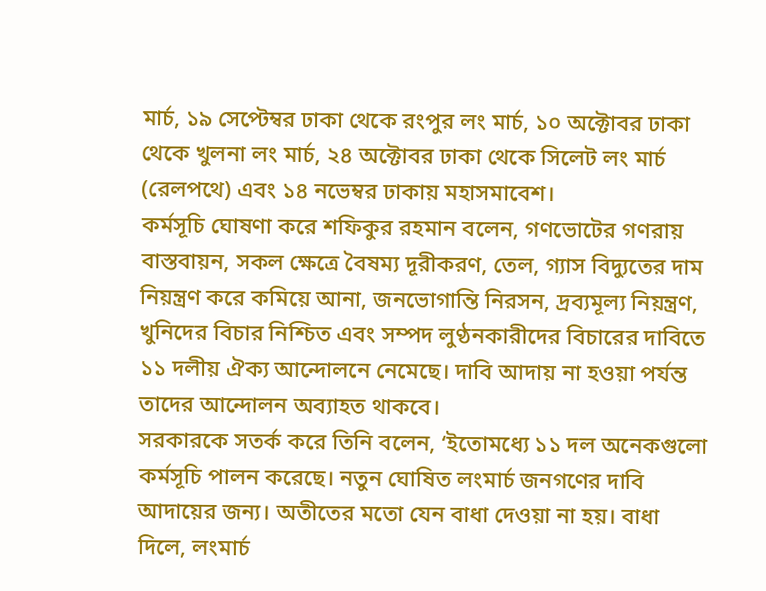মার্চ, ১৯ সেপ্টেম্বর ঢাকা থেকে রংপুর লং মার্চ, ১০ অক্টোবর ঢাকা থেকে খুলনা লং মার্চ, ২৪ অক্টোবর ঢাকা থেকে সিলেট লং মার্চ (রেলপথে) এবং ১৪ নভেম্বর ঢাকায় মহাসমাবেশ।
কর্মসূচি ঘোষণা করে শফিকুর রহমান বলেন, গণভোটের গণরায় বাস্তবায়ন, সকল ক্ষেত্রে বৈষম্য দূরীকরণ, তেল, গ্যাস বিদ্যুতের দাম নিয়ন্ত্রণ করে কমিয়ে আনা, জনভোগান্তি নিরসন, দ্রব্যমূল্য নিয়ন্ত্রণ, খুনিদের বিচার নিশ্চিত এবং সম্পদ লুণ্ঠনকারীদের বিচারের দাবিতে ১১ দলীয় ঐক্য আন্দোলনে নেমেছে। দাবি আদায় না হওয়া পর্যন্ত তাদের আন্দোলন অব্যাহত থাকবে।
সরকারকে সতর্ক করে তিনি বলেন, ‘ইতোমধ্যে ১১ দল অনেকগুলো কর্মসূচি পালন করেছে। নতুন ঘোষিত লংমার্চ জনগণের দাবি আদায়ের জন্য। অতীতের মতো যেন বাধা দেওয়া না হয়। বাধা দিলে, লংমার্চ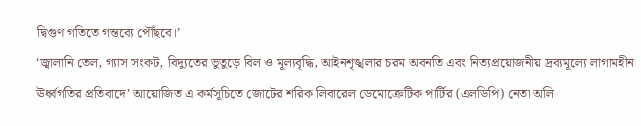দ্বিগুণ গতিতে গন্তব্যে পৌঁছবে।’
‘জ্বালানি তেল, গ্যাস সংকট, বিদ্যুতের ভুতুড়ে বিল ও মূল্যবৃদ্ধি, আইনশৃঙ্খলার চরম অবনতি এবং নিত্যপ্রয়োজনীয় দ্রব্যমূল্যে লাগামহীন ঊর্ধ্বগতির প্রতিবাদে’ আয়োজিত এ কর্মসূচিতে জোটের শরিক লিবারেল ডেমোক্রেটিক পার্টির (এলডিপি) নেতা অলি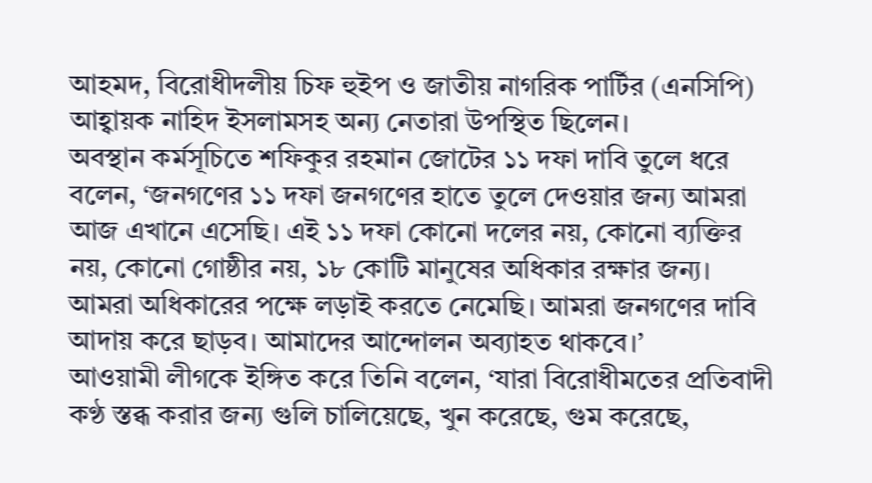আহমদ, বিরোধীদলীয় চিফ হুইপ ও জাতীয় নাগরিক পার্টির (এনসিপি) আহ্বায়ক নাহিদ ইসলামসহ অন্য নেতারা উপস্থিত ছিলেন।
অবস্থান কর্মসূচিতে শফিকুর রহমান জোটের ১১ দফা দাবি তুলে ধরে বলেন, ‘জনগণের ১১ দফা জনগণের হাতে তুলে দেওয়ার জন্য আমরা আজ এখানে এসেছি। এই ১১ দফা কোনো দলের নয়, কোনো ব্যক্তির নয়, কোনো গোষ্ঠীর নয়, ১৮ কোটি মানুষের অধিকার রক্ষার জন্য। আমরা অধিকারের পক্ষে লড়াই করতে নেমেছি। আমরা জনগণের দাবি আদায় করে ছাড়ব। আমাদের আন্দোলন অব্যাহত থাকবে।’
আওয়ামী লীগকে ইঙ্গিত করে তিনি বলেন, ‘যারা বিরোধীমতের প্রতিবাদী কণ্ঠ স্তব্ধ করার জন্য গুলি চালিয়েছে, খুন করেছে, গুম করেছে,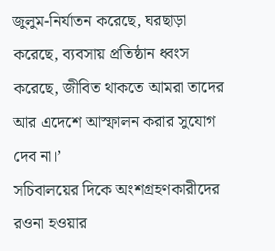জুলুম-নির্যাতন করেছে, ঘরছাড়া করেছে, ব্যবসায় প্রতিষ্ঠান ধ্বংস করেছে, জীবিত থাকতে আমরা তাদের আর এদেশে আস্ফালন করার সুযোগ দেব না।’
সচিবালয়ের দিকে অংশগ্রহণকারীদের রওনা হওয়ার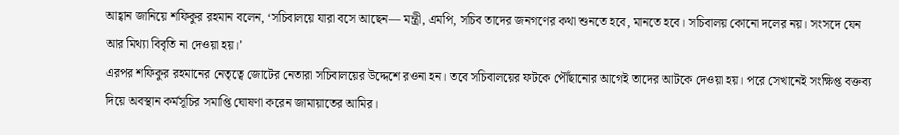আহ্বান জানিয়ে শফিকুর রহমান বলেন, ‘সচিবালয়ে যারা বসে আছেন— মন্ত্রী, এমপি, সচিব তাদের জনগণের কথা শুনতে হবে, মানতে হবে। সচিবালয় কোনো দলের নয়। সংসদে যেন আর মিথ্যা বিবৃতি না দেওয়া হয়।’
এরপর শফিকুর রহমানের নেতৃত্বে জোটের নেতারা সচিবালয়ের উদ্দেশে রওনা হন। তবে সচিবালয়ের ফটকে পৌঁছানোর আগেই তাদের আটকে দেওয়া হয়। পরে সেখানেই সংক্ষিপ্ত বক্তব্য দিয়ে অবস্থান কর্মসূচির সমাপ্তি ঘোষণা করেন জামায়াতের আমির।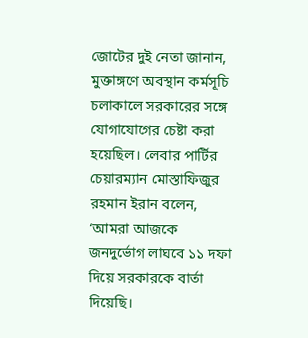জোটের দুই নেতা জানান, মুক্তাঙ্গণে অবস্থান কর্মসূচি চলাকালে সরকারের সঙ্গে যোগাযোগের চেষ্টা করা হয়েছিল। লেবার পার্টির চেয়ারম্যান মোস্তাফিজুর রহমান ইরান বলেন, ‘আমরা আজকে জনদুর্ভোগ লাঘবে ১১ দফা দিয়ে সরকারকে বার্তা দিয়েছি।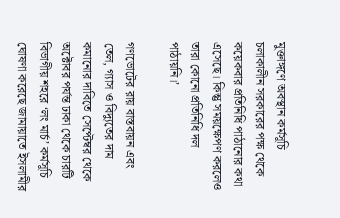মুক্তাঙ্গণে অবস্থান কর্মসূচি চলাকালীন সরকারের পক্ষ থেকে কয়েকবার প্রতিনিধি পাঠানোর কথা এসেছে। কিন্তু সময়ক্ষেপণ করলেও তারা কোনো প্রতিনিধি দল পাঠায়নি।’

গণভোটের রায় বাস্তবায়ন এবং তেল, গ্যাস ও বিদ্যুতের দাম কমানোর দাবিতে সেপ্টেম্বর থেকে অক্টোবর পর্যন্ত ঢাকা থেকে চারটি বিভাগীয় শহরে ‘লং মার্চ’ কর্মসূচি ঘোষণা করেছে জামায়াতে ইসলামীর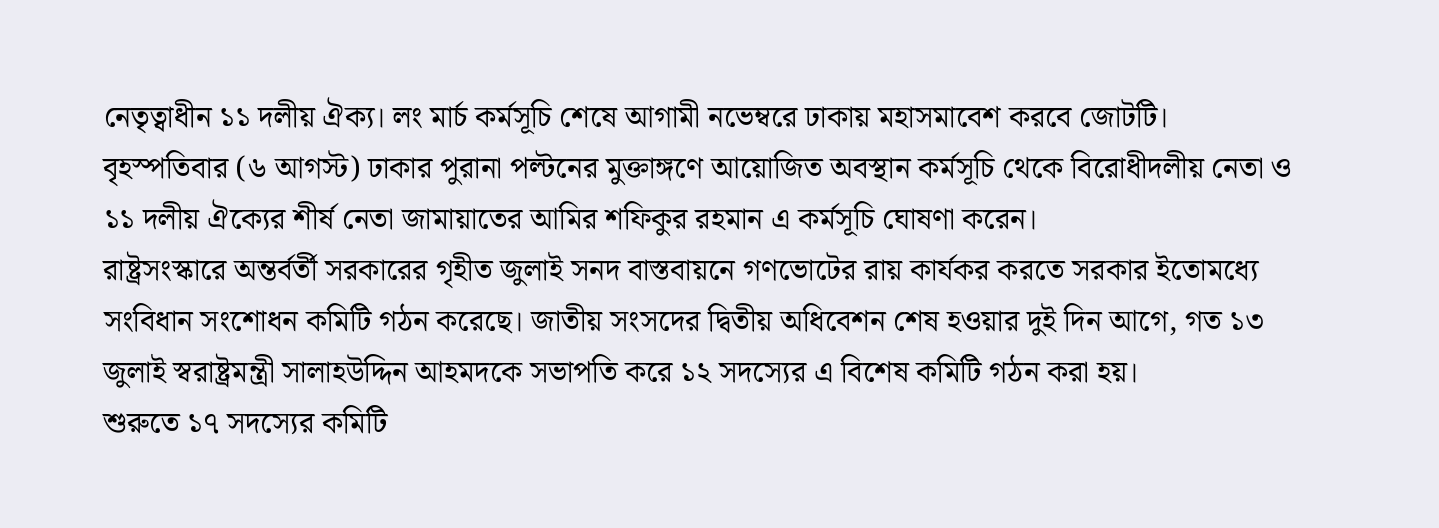নেতৃত্বাধীন ১১ দলীয় ঐক্য। লং মার্চ কর্মসূচি শেষে আগামী নভেম্বরে ঢাকায় মহাসমাবেশ করবে জোটটি।
বৃহস্পতিবার (৬ আগস্ট) ঢাকার পুরানা পল্টনের মুক্তাঙ্গণে আয়োজিত অবস্থান কর্মসূচি থেকে বিরোধীদলীয় নেতা ও ১১ দলীয় ঐক্যের শীর্ষ নেতা জামায়াতের আমির শফিকুর রহমান এ কর্মসূচি ঘোষণা করেন।
রাষ্ট্রসংস্কারে অন্তর্বর্তী সরকারের গৃহীত জুলাই সনদ বাস্তবায়নে গণভোটের রায় কার্যকর করতে সরকার ইতোমধ্যে সংবিধান সংশোধন কমিটি গঠন করেছে। জাতীয় সংসদের দ্বিতীয় অধিবেশন শেষ হওয়ার দুই দিন আগে, গত ১৩ জুলাই স্বরাষ্ট্রমন্ত্রী সালাহউদ্দিন আহমদকে সভাপতি করে ১২ সদস্যের এ বিশেষ কমিটি গঠন করা হয়।
শুরুতে ১৭ সদস্যের কমিটি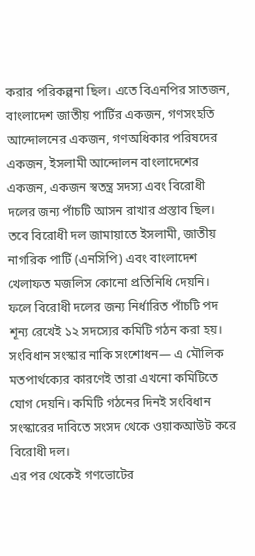করার পরিকল্পনা ছিল। এতে বিএনপির সাতজন, বাংলাদেশ জাতীয় পার্টির একজন, গণসংহতি আন্দোলনের একজন, গণঅধিকার পরিষদের একজন, ইসলামী আন্দোলন বাংলাদেশের একজন, একজন স্বতন্ত্র সদস্য এবং বিরোধী দলের জন্য পাঁচটি আসন রাখার প্রস্তাব ছিল।
তবে বিরোধী দল জামায়াতে ইসলামী, জাতীয় নাগরিক পার্টি (এনসিপি) এবং বাংলাদেশ খেলাফত মজলিস কোনো প্রতিনিধি দেয়নি। ফলে বিরোধী দলের জন্য নির্ধারিত পাঁচটি পদ শূন্য রেখেই ১২ সদস্যের কমিটি গঠন করা হয়। সংবিধান সংস্কার নাকি সংশোধন— এ মৌলিক মতপার্থক্যের কারণেই তারা এখনো কমিটিতে যোগ দেয়নি। কমিটি গঠনের দিনই সংবিধান সংস্কারের দাবিতে সংসদ থেকে ওয়াকআউট করে বিরোধী দল।
এর পর থেকেই গণভোটের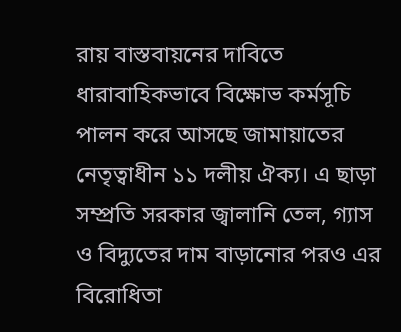রায় বাস্তবায়নের দাবিতে ধারাবাহিকভাবে বিক্ষোভ কর্মসূচি পালন করে আসছে জামায়াতের নেতৃত্বাধীন ১১ দলীয় ঐক্য। এ ছাড়া সম্প্রতি সরকার জ্বালানি তেল, গ্যাস ও বিদ্যুতের দাম বাড়ানোর পরও এর বিরোধিতা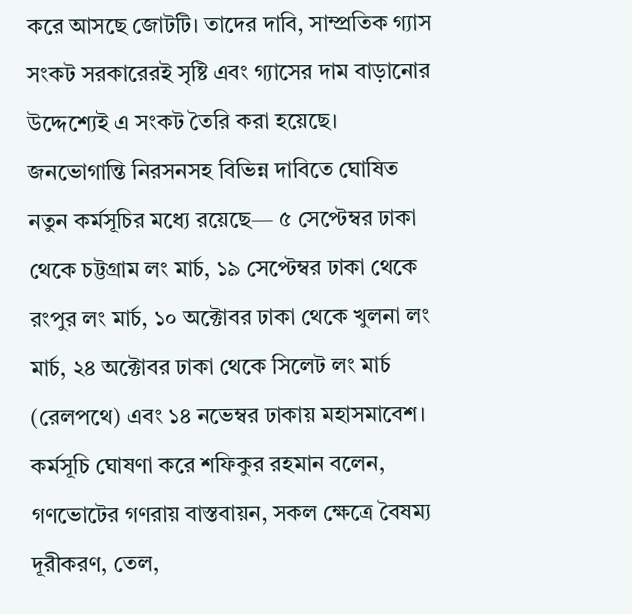করে আসছে জোটটি। তাদের দাবি, সাম্প্রতিক গ্যাস সংকট সরকারেরই সৃষ্টি এবং গ্যাসের দাম বাড়ানোর উদ্দেশ্যেই এ সংকট তৈরি করা হয়েছে।
জনভোগান্তি নিরসনসহ বিভিন্ন দাবিতে ঘোষিত নতুন কর্মসূচির মধ্যে রয়েছে— ৫ সেপ্টেম্বর ঢাকা থেকে চট্টগ্রাম লং মার্চ, ১৯ সেপ্টেম্বর ঢাকা থেকে রংপুর লং মার্চ, ১০ অক্টোবর ঢাকা থেকে খুলনা লং মার্চ, ২৪ অক্টোবর ঢাকা থেকে সিলেট লং মার্চ (রেলপথে) এবং ১৪ নভেম্বর ঢাকায় মহাসমাবেশ।
কর্মসূচি ঘোষণা করে শফিকুর রহমান বলেন, গণভোটের গণরায় বাস্তবায়ন, সকল ক্ষেত্রে বৈষম্য দূরীকরণ, তেল,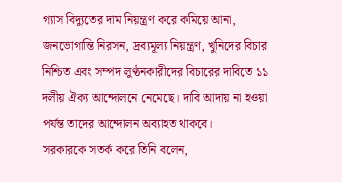গ্যাস বিদ্যুতের দাম নিয়ন্ত্রণ করে কমিয়ে আনা, জনভোগান্তি নিরসন, দ্রব্যমূল্য নিয়ন্ত্রণ, খুনিদের বিচার নিশ্চিত এবং সম্পদ লুণ্ঠনকারীদের বিচারের দাবিতে ১১ দলীয় ঐক্য আন্দোলনে নেমেছে। দাবি আদায় না হওয়া পর্যন্ত তাদের আন্দোলন অব্যাহত থাকবে।
সরকারকে সতর্ক করে তিনি বলেন,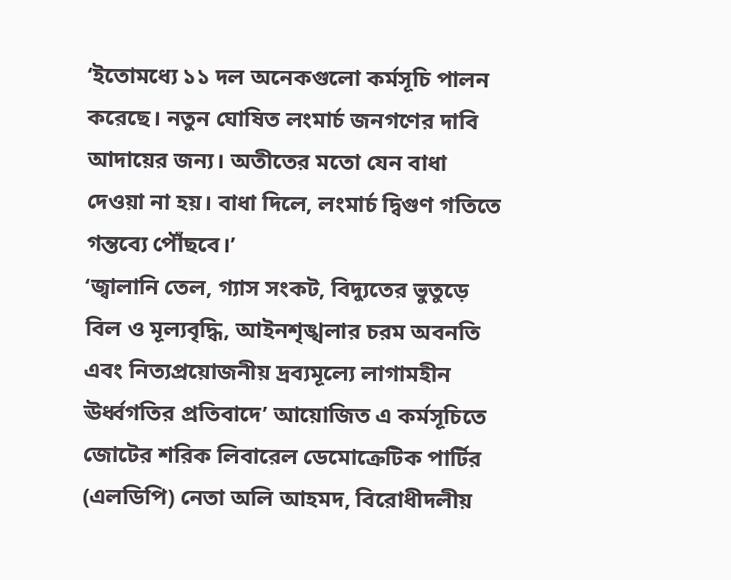‘ইতোমধ্যে ১১ দল অনেকগুলো কর্মসূচি পালন করেছে। নতুন ঘোষিত লংমার্চ জনগণের দাবি আদায়ের জন্য। অতীতের মতো যেন বাধা দেওয়া না হয়। বাধা দিলে, লংমার্চ দ্বিগুণ গতিতে গন্তব্যে পৌঁছবে।’
‘জ্বালানি তেল, গ্যাস সংকট, বিদ্যুতের ভুতুড়ে বিল ও মূল্যবৃদ্ধি, আইনশৃঙ্খলার চরম অবনতি এবং নিত্যপ্রয়োজনীয় দ্রব্যমূল্যে লাগামহীন ঊর্ধ্বগতির প্রতিবাদে’ আয়োজিত এ কর্মসূচিতে জোটের শরিক লিবারেল ডেমোক্রেটিক পার্টির (এলডিপি) নেতা অলি আহমদ, বিরোধীদলীয়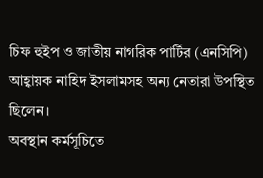চিফ হুইপ ও জাতীয় নাগরিক পার্টির (এনসিপি) আহ্বায়ক নাহিদ ইসলামসহ অন্য নেতারা উপস্থিত ছিলেন।
অবস্থান কর্মসূচিতে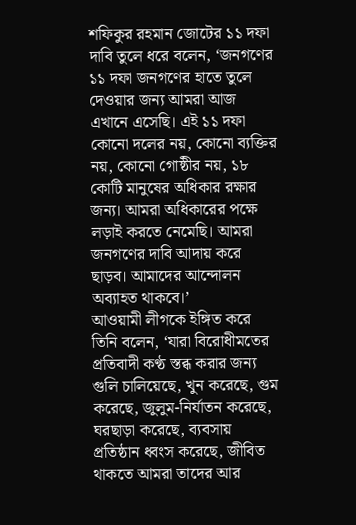শফিকুর রহমান জোটের ১১ দফা দাবি তুলে ধরে বলেন, ‘জনগণের ১১ দফা জনগণের হাতে তুলে দেওয়ার জন্য আমরা আজ এখানে এসেছি। এই ১১ দফা কোনো দলের নয়, কোনো ব্যক্তির নয়, কোনো গোষ্ঠীর নয়, ১৮ কোটি মানুষের অধিকার রক্ষার জন্য। আমরা অধিকারের পক্ষে লড়াই করতে নেমেছি। আমরা জনগণের দাবি আদায় করে ছাড়ব। আমাদের আন্দোলন অব্যাহত থাকবে।’
আওয়ামী লীগকে ইঙ্গিত করে তিনি বলেন, ‘যারা বিরোধীমতের প্রতিবাদী কণ্ঠ স্তব্ধ করার জন্য গুলি চালিয়েছে, খুন করেছে, গুম করেছে, জুলুম-নির্যাতন করেছে, ঘরছাড়া করেছে, ব্যবসায় প্রতিষ্ঠান ধ্বংস করেছে, জীবিত থাকতে আমরা তাদের আর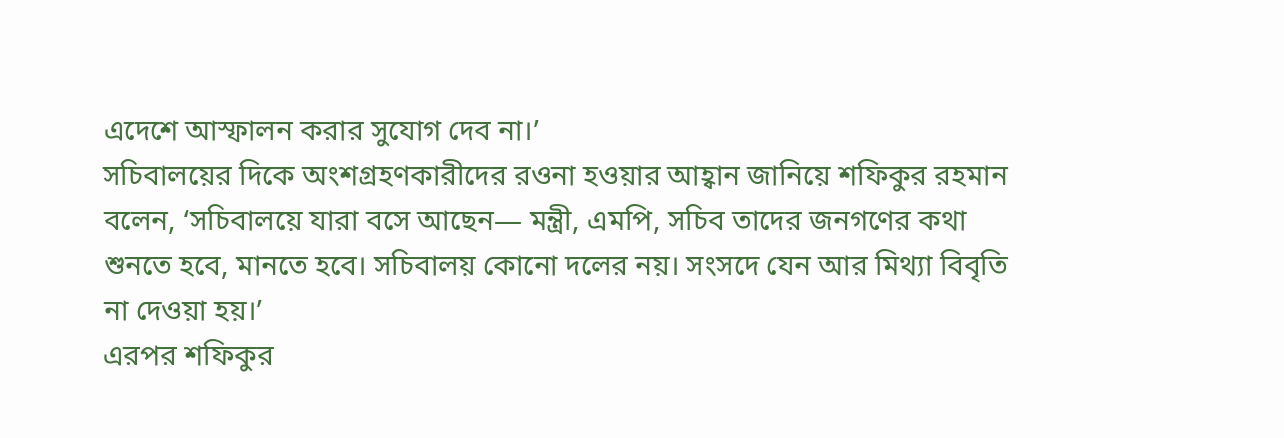এদেশে আস্ফালন করার সুযোগ দেব না।’
সচিবালয়ের দিকে অংশগ্রহণকারীদের রওনা হওয়ার আহ্বান জানিয়ে শফিকুর রহমান বলেন, ‘সচিবালয়ে যারা বসে আছেন— মন্ত্রী, এমপি, সচিব তাদের জনগণের কথা শুনতে হবে, মানতে হবে। সচিবালয় কোনো দলের নয়। সংসদে যেন আর মিথ্যা বিবৃতি না দেওয়া হয়।’
এরপর শফিকুর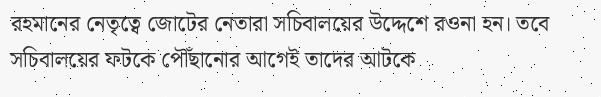রহমানের নেতৃত্বে জোটের নেতারা সচিবালয়ের উদ্দেশে রওনা হন। তবে সচিবালয়ের ফটকে পৌঁছানোর আগেই তাদের আটকে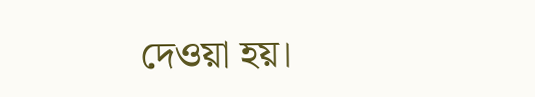দেওয়া হয়।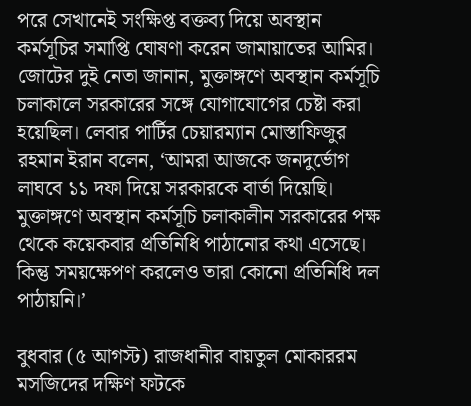পরে সেখানেই সংক্ষিপ্ত বক্তব্য দিয়ে অবস্থান কর্মসূচির সমাপ্তি ঘোষণা করেন জামায়াতের আমির।
জোটের দুই নেতা জানান, মুক্তাঙ্গণে অবস্থান কর্মসূচি চলাকালে সরকারের সঙ্গে যোগাযোগের চেষ্টা করা হয়েছিল। লেবার পার্টির চেয়ারম্যান মোস্তাফিজুর রহমান ইরান বলেন, ‘আমরা আজকে জনদুর্ভোগ লাঘবে ১১ দফা দিয়ে সরকারকে বার্তা দিয়েছি। মুক্তাঙ্গণে অবস্থান কর্মসূচি চলাকালীন সরকারের পক্ষ থেকে কয়েকবার প্রতিনিধি পাঠানোর কথা এসেছে। কিন্তু সময়ক্ষেপণ করলেও তারা কোনো প্রতিনিধি দল পাঠায়নি।’

বুধবার (৫ আগস্ট) রাজধানীর বায়তুল মোকাররম মসজিদের দক্ষিণ ফটকে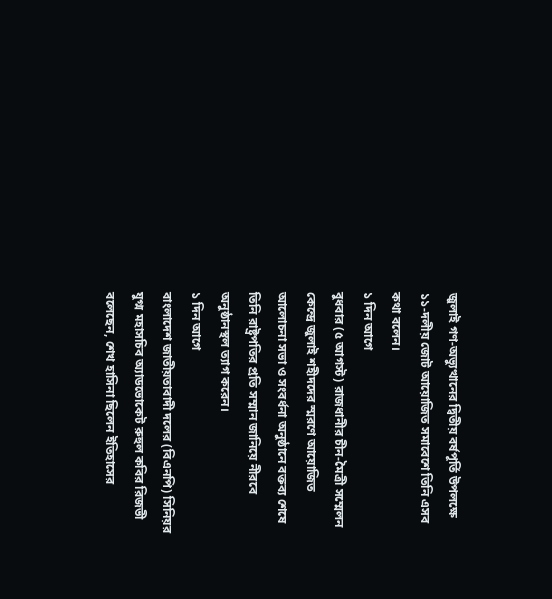জুলাই গণ-অভ্যুত্থানের দ্বিতীয় বর্ষপূর্তি উপলক্ষে ১১-দলীয় জোট আয়োজিত সমাবেশে তিনি এসব কথা বলেন।
১ দিন আগে
বুধবার (৫ আগস্ট) রাজধানীর চীন-মৈত্রী সম্মেলন কেন্দ্রে জুলাই শহীদদের স্মরণে আয়োজিত আলোচনা সভা ও সংবর্ধনা অনুষ্ঠানে বক্তব্য শেষে তিনি রাষ্ট্রপতির প্রতি সম্মান জানিয়ে নীরবে অনুষ্ঠানস্থল ত্যাগ করেন।
১ দিন আগে
বাংলাদেশ জাতীয়তাবাদী দলের (বিএনপি) সিনিয়র যুগ্ম মহাসচিব অ্যাডভোকেট রুহুল কবির রিজভী বলেছেন, শেখ হাসিনা ছিলেন ইতিহাসের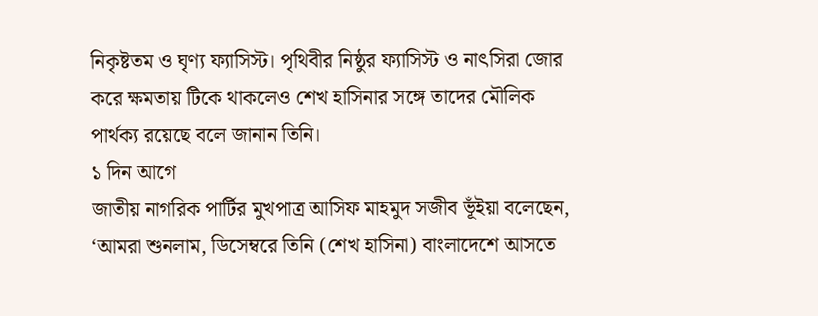নিকৃষ্টতম ও ঘৃণ্য ফ্যাসিস্ট। পৃথিবীর নিষ্ঠুর ফ্যাসিস্ট ও নাৎসিরা জোর করে ক্ষমতায় টিকে থাকলেও শেখ হাসিনার সঙ্গে তাদের মৌলিক পার্থক্য রয়েছে বলে জানান তিনি।
১ দিন আগে
জাতীয় নাগরিক পার্টির মুখপাত্র আসিফ মাহমুদ সজীব ভূঁইয়া বলেছেন, ‘আমরা শুনলাম, ডিসেম্বরে তিনি (শেখ হাসিনা) বাংলাদেশে আসতে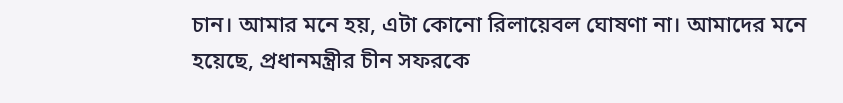চান। আমার মনে হয়, এটা কোনো রিলায়েবল ঘোষণা না। আমাদের মনে হয়েছে, প্রধানমন্ত্রীর চীন সফরকে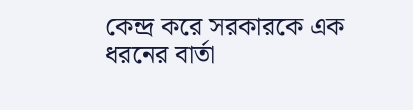কেন্দ্র করে সরকারকে এক ধরনের বার্তা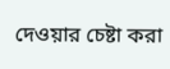দেওয়ার চেষ্টা করা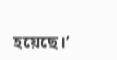হয়েছে।’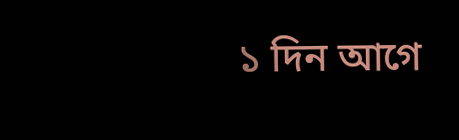১ দিন আগে